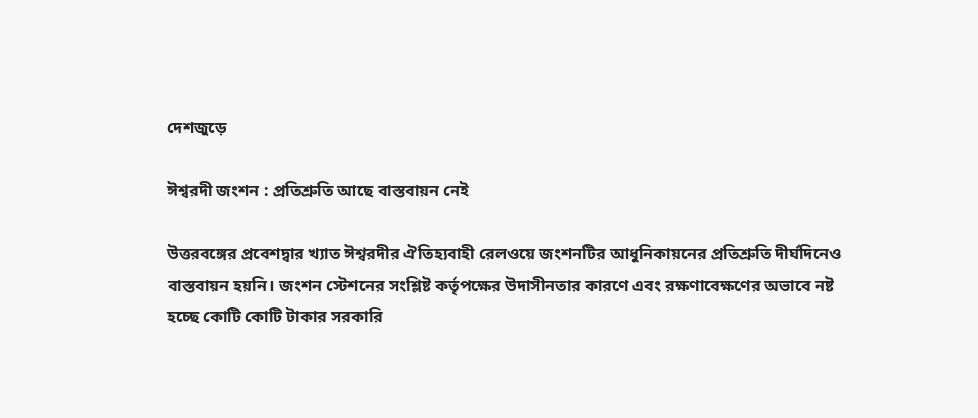দেশজুড়ে

ঈশ্বরদী জংশন : প্রতিশ্রুতি আছে বাস্তবায়ন নেই

উত্তরবঙ্গের প্রবেশদ্বার খ্যাত ঈশ্বরদীর ঐতিহ্যবাহী রেলওয়ে জংশনটির আধুনিকায়নের প্রতিশ্রুতি দীর্ঘদিনেও বাস্তবায়ন হয়নি। জংশন স্টেশনের সংশ্লিষ্ট কর্তৃপক্ষের উদাসীনতার কারণে এবং রক্ষণাবেক্ষণের অভাবে নষ্ট হচ্ছে কোটি কোটি টাকার সরকারি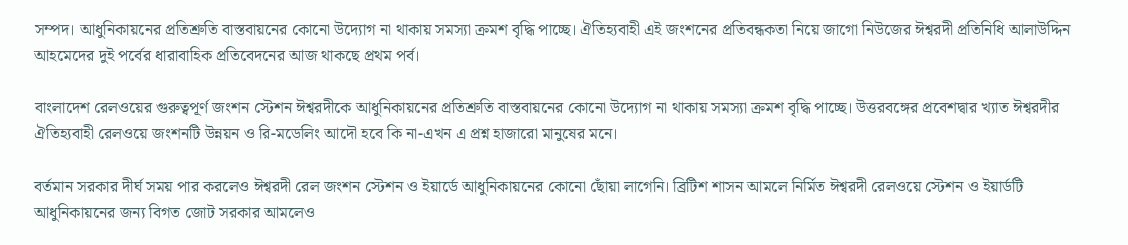সম্পদ। আধুনিকায়নের প্রতিশ্রুতি বাস্তবায়নের কোনো উদ্যোগ না থাকায় সমস্যা ক্রমশ বৃদ্ধি পাচ্ছে। ঐতিহ্যবাহী এই জংশনের প্রতিবন্ধকতা নিয়ে জাগো নিউজের ঈশ্বরদী প্রতিনিধি আলাউদ্দিন আহমেদের দুই পর্বের ধারাবাহিক প্রতিবেদনের আজ থাকছে প্রথম পর্ব।

বাংলাদেশ রেলওয়ের গুরুত্বপূর্ণ জংশন স্টেশন ঈশ্বরদীকে আধুনিকায়নের প্রতিশ্রুতি বাস্তবায়নের কোনো উদ্যোগ না থাকায় সমস্যা ক্রমশ বৃদ্ধি পাচ্ছে। উত্তরবঙ্গের প্রবেশদ্বার খ্যাত ঈশ্বরদীর ঐতিহ্যবাহী রেলওয়ে জংশনটি উন্নয়ন ও রি-মডেলিং আদৌ হবে কি না-এখন এ প্রশ্ন হাজারো মানুষের মনে।

বর্তমান সরকার দীর্ঘ সময় পার করলেও ঈশ্বরদী রেল জংশন স্টেশন ও ইয়ার্ডে আধুনিকায়নের কোনো ছোঁয়া লাগেনি। ব্রিটিশ শাসন আমলে নির্মিত ঈশ্বরদী রেলওয়ে স্টেশন ও ইয়ার্ডটি আধুনিকায়নের জন্য বিগত জোট সরকার আমলেও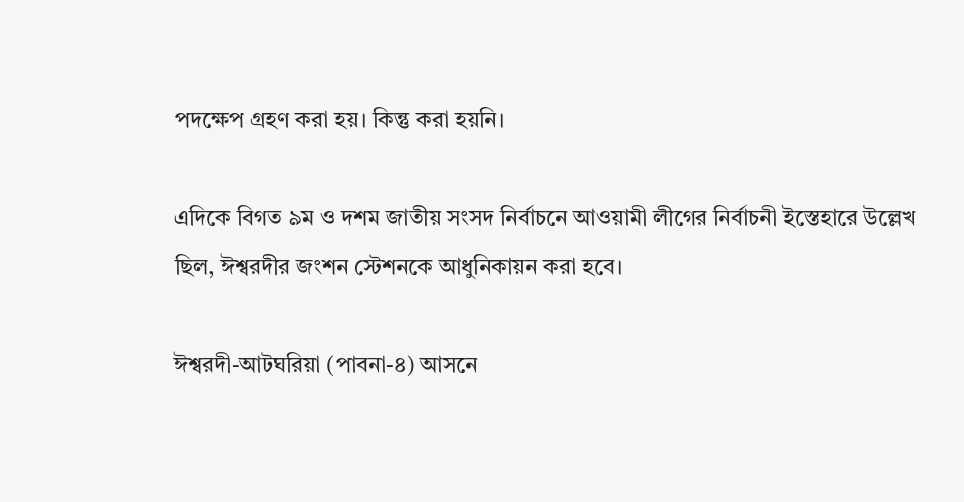পদক্ষেপ গ্রহণ করা হয়। কিন্তু করা হয়নি।

এদিকে বিগত ৯ম ও দশম জাতীয় সংসদ নির্বাচনে আওয়ামী লীগের নির্বাচনী ইস্তেহারে উল্লেখ ছিল, ঈশ্বরদীর জংশন স্টেশনকে আধুনিকায়ন করা হবে।

ঈশ্বরদী-আটঘরিয়া (পাবনা-৪) আসনে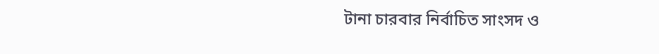টানা চারবার নির্বাচিত সাংসদ ও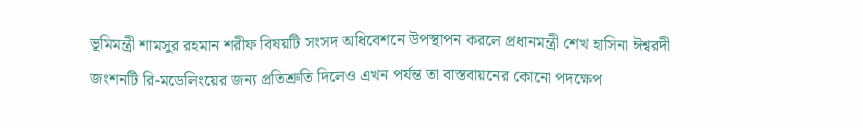ভূমিমন্ত্রী শামসুর রহমান শরীফ বিষয়টি সংসদ অধিবেশনে উপস্থাপন করলে প্রধানমন্ত্রী শেখ হাসিনা ঈশ্বরদী জংশনটি রি-মডেলিংয়ের জন্য প্রতিশ্রুতি দিলেও এখন পর্যন্ত তা বাস্তবায়নের কোনো পদক্ষেপ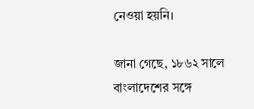নেওয়া হয়নি।

জানা গেছে, ১৮৬২ সালে বাংলাদেশের সঙ্গে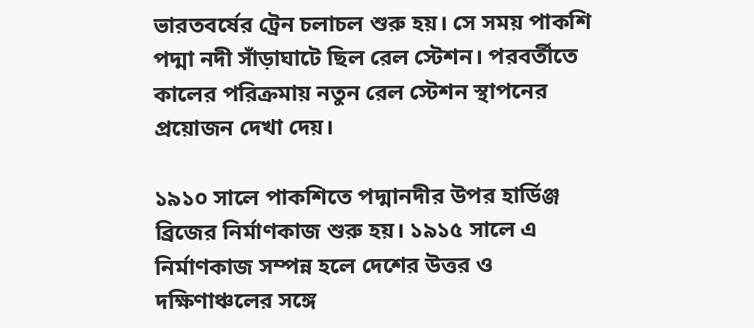ভারতবর্ষের ট্রেন চলাচল শুরু হয়। সে সময় পাকশি পদ্মা নদী সাঁড়াঘাটে ছিল রেল স্টেশন। পরবর্তীতে কালের পরিক্রমায় নতুন রেল স্টেশন স্থাপনের প্রয়োজন দেখা দেয়।

১৯১০ সালে পাকশিতে পদ্মানদীর উপর হার্ডিঞ্জ ব্রিজের নির্মাণকাজ শুরু হয়। ১৯১৫ সালে এ নির্মাণকাজ সম্পন্ন হলে দেশের উত্তর ও দক্ষিণাঞ্চলের সঙ্গে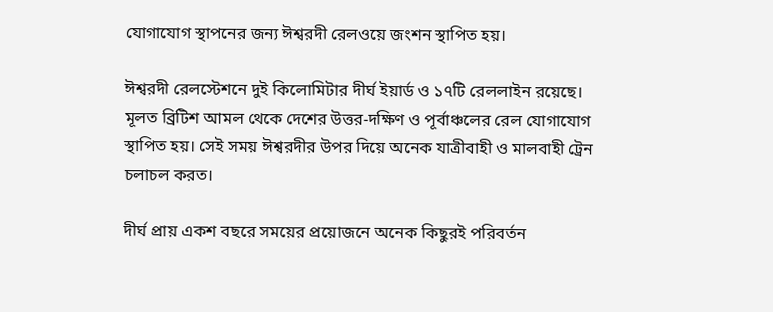যোগাযোগ স্থাপনের জন্য ঈশ্বরদী রেলওয়ে জংশন স্থাপিত হয়।

ঈশ্বরদী রেলস্টেশনে দুই কিলোমিটার দীর্ঘ ইয়ার্ড ও ১৭টি রেললাইন রয়েছে। মূলত ব্রিটিশ আমল থেকে দেশের উত্তর-দক্ষিণ ও পূর্বাঞ্চলের রেল যোগাযোগ স্থাপিত হয়। সেই সময় ঈশ্বরদীর উপর দিয়ে অনেক যাত্রীবাহী ও মালবাহী ট্রেন চলাচল করত।

দীর্ঘ প্রায় একশ বছরে সময়ের প্রয়োজনে অনেক কিছুরই পরিবর্তন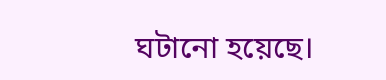ঘটানো হয়েছে।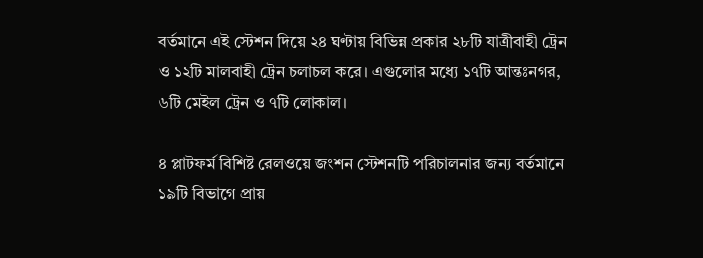বর্তমানে এই স্টেশন দিয়ে ২৪ ঘণ্টায় বিভিন্ন প্রকার ২৮টি যাত্রীবাহী ট্রেন ও ১২টি মালবাহী ট্রেন চলাচল করে। এগুলোর মধ্যে ১৭টি আন্তঃনগর, ৬টি মেইল ট্রেন ও ৭টি লোকাল।

৪ প্লাটফর্ম বিশিষ্ট রেলওয়ে জংশন স্টেশনটি পরিচালনার জন্য বর্তমানে ১৯টি বিভাগে প্রায়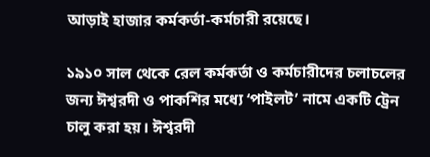আড়াই হাজার কর্মকর্তা-কর্মচারী রয়েছে।

১৯১০ সাল থেকে রেল কর্মকর্তা ও কর্মচারীদের চলাচলের জন্য ঈশ্বরদী ও পাকশির মধ্যে ‘পাইলট’ নামে একটি ট্রেন চালু করা হয়। ঈশ্বরদী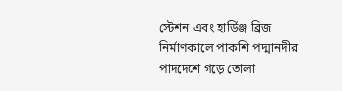স্টেশন এবং হার্ডিঞ্জ ব্রিজ নির্মাণকালে পাকশি পদ্মানদীর পাদদেশে গড়ে তোলা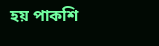হয় পাকশি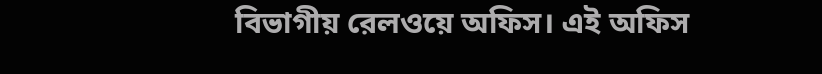বিভাগীয় রেলওয়ে অফিস। এই অফিস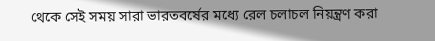থেকে সেই সময় সারা ভারতবর্ষের মধ্যে রেল চলাচল নিয়ন্ত্রণ করা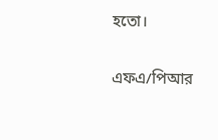হতো।

এফএ/পিআর